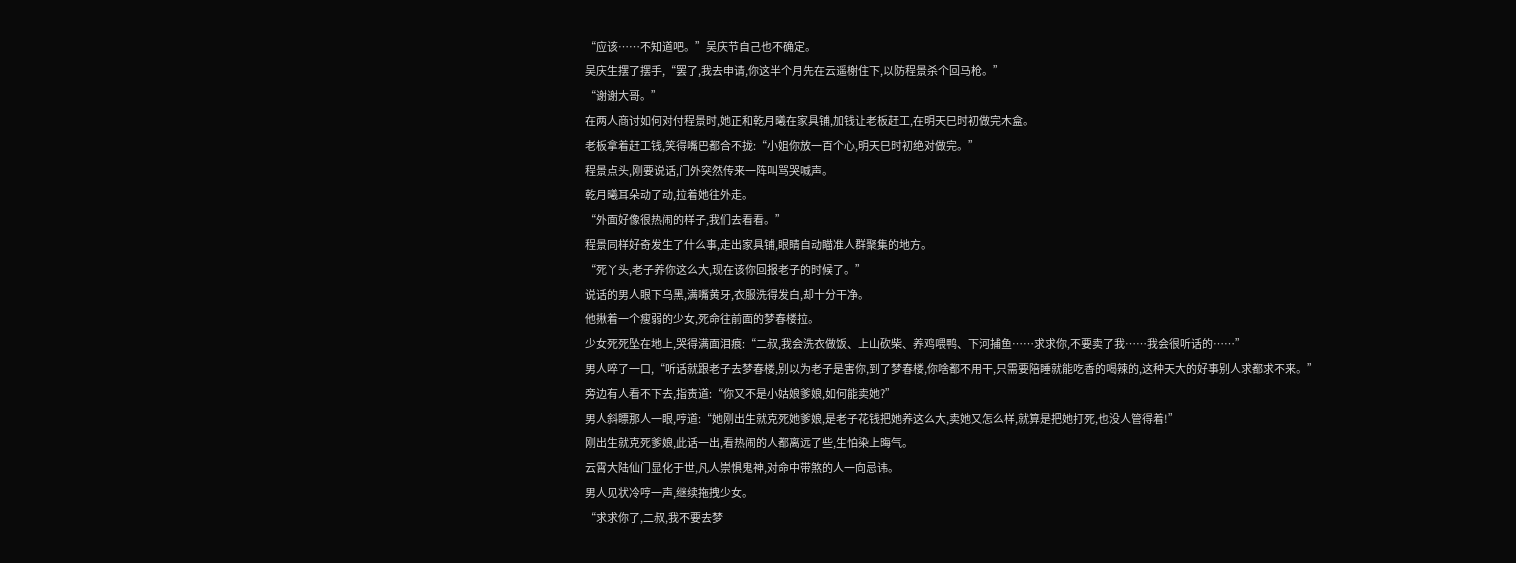“应该……不知道吧。”吴庆节自己也不确定。
吴庆生摆了摆手,“罢了,我去申请,你这半个月先在云遥榭住下,以防程景杀个回马枪。”
“谢谢大哥。”
在两人商讨如何对付程景时,她正和乾月曦在家具铺,加钱让老板赶工,在明天巳时初做完木盒。
老板拿着赶工钱,笑得嘴巴都合不拢:“小姐你放一百个心,明天巳时初绝对做完。”
程景点头,刚要说话,门外突然传来一阵叫骂哭喊声。
乾月曦耳朵动了动,拉着她往外走。
“外面好像很热闹的样子,我们去看看。”
程景同样好奇发生了什么事,走出家具铺,眼睛自动瞄准人群聚集的地方。
“死丫头,老子养你这么大,现在该你回报老子的时候了。”
说话的男人眼下乌黑,满嘴黄牙,衣服洗得发白,却十分干净。
他揪着一个瘦弱的少女,死命往前面的梦春楼拉。
少女死死坠在地上,哭得满面泪痕:“二叔,我会洗衣做饭、上山砍柴、养鸡喂鸭、下河捕鱼……求求你,不要卖了我……我会很听话的……”
男人啐了一口,“听话就跟老子去梦春楼,别以为老子是害你,到了梦春楼,你啥都不用干,只需要陪睡就能吃香的喝辣的,这种天大的好事别人求都求不来。”
旁边有人看不下去,指责道:“你又不是小姑娘爹娘,如何能卖她?”
男人斜瞟那人一眼,哼道:“她刚出生就克死她爹娘,是老子花钱把她养这么大,卖她又怎么样,就算是把她打死,也没人管得着!”
刚出生就克死爹娘,此话一出,看热闹的人都离远了些,生怕染上晦气。
云霄大陆仙门显化于世,凡人崇惧鬼神,对命中带煞的人一向忌讳。
男人见状冷哼一声,继续拖拽少女。
“求求你了,二叔,我不要去梦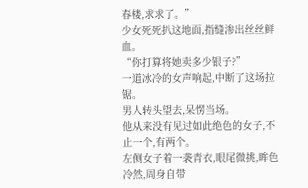春楼,求求了。”
少女死死扒这地面,指缝渗出丝丝鲜血。
“你打算将她卖多少银子?”
一道冰冷的女声响起,中断了这场拉锯。
男人转头望去,呆愣当场。
他从来没有见过如此绝色的女子,不止一个,有两个。
左侧女子着一袭青衣,眼尾微挑,眸色冷然,周身自带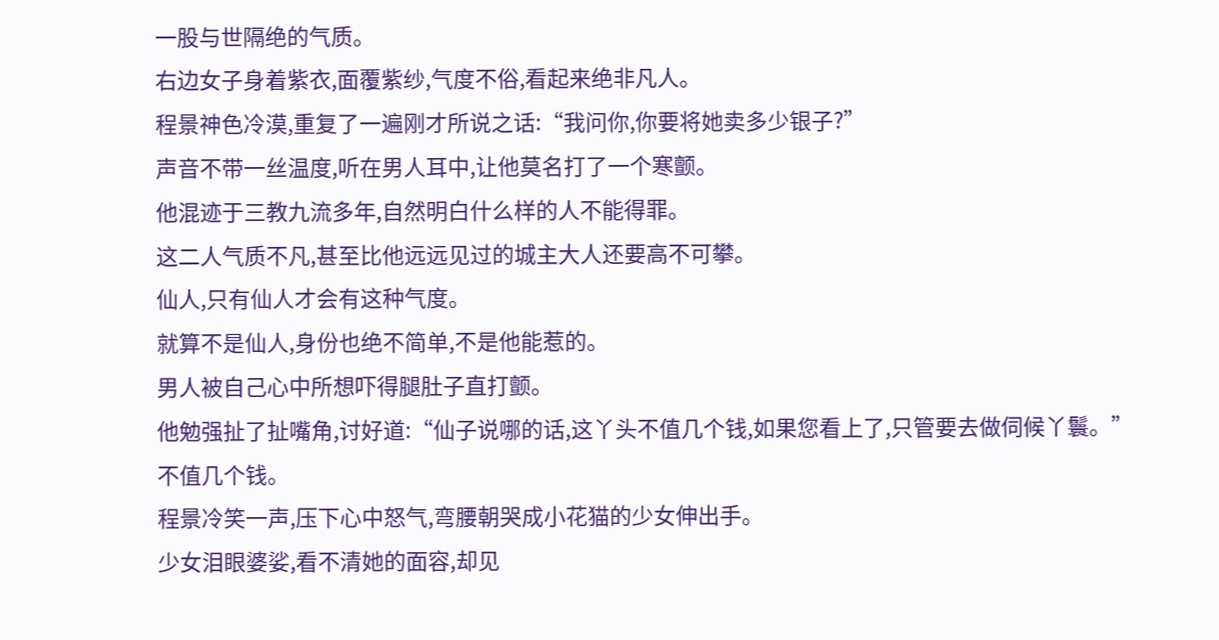一股与世隔绝的气质。
右边女子身着紫衣,面覆紫纱,气度不俗,看起来绝非凡人。
程景神色冷漠,重复了一遍刚才所说之话:“我问你,你要将她卖多少银子?”
声音不带一丝温度,听在男人耳中,让他莫名打了一个寒颤。
他混迹于三教九流多年,自然明白什么样的人不能得罪。
这二人气质不凡,甚至比他远远见过的城主大人还要高不可攀。
仙人,只有仙人才会有这种气度。
就算不是仙人,身份也绝不简单,不是他能惹的。
男人被自己心中所想吓得腿肚子直打颤。
他勉强扯了扯嘴角,讨好道:“仙子说哪的话,这丫头不值几个钱,如果您看上了,只管要去做伺候丫鬟。”
不值几个钱。
程景冷笑一声,压下心中怒气,弯腰朝哭成小花猫的少女伸出手。
少女泪眼婆娑,看不清她的面容,却见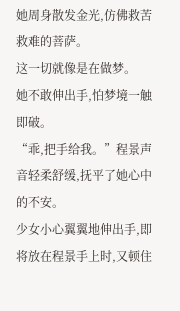她周身散发金光,仿佛救苦救难的菩萨。
这一切就像是在做梦。
她不敢伸出手,怕梦境一触即破。
“乖,把手给我。”程景声音轻柔舒缓,抚平了她心中的不安。
少女小心翼翼地伸出手,即将放在程景手上时,又顿住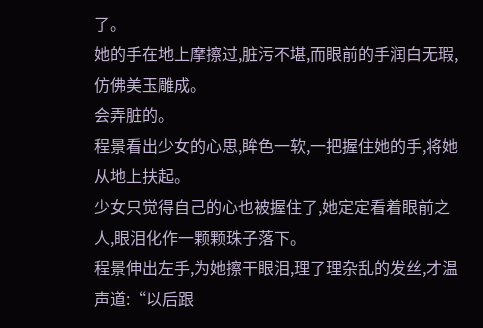了。
她的手在地上摩擦过,脏污不堪,而眼前的手润白无瑕,仿佛美玉雕成。
会弄脏的。
程景看出少女的心思,眸色一软,一把握住她的手,将她从地上扶起。
少女只觉得自己的心也被握住了,她定定看着眼前之人,眼泪化作一颗颗珠子落下。
程景伸出左手,为她擦干眼泪,理了理杂乱的发丝,才温声道:“以后跟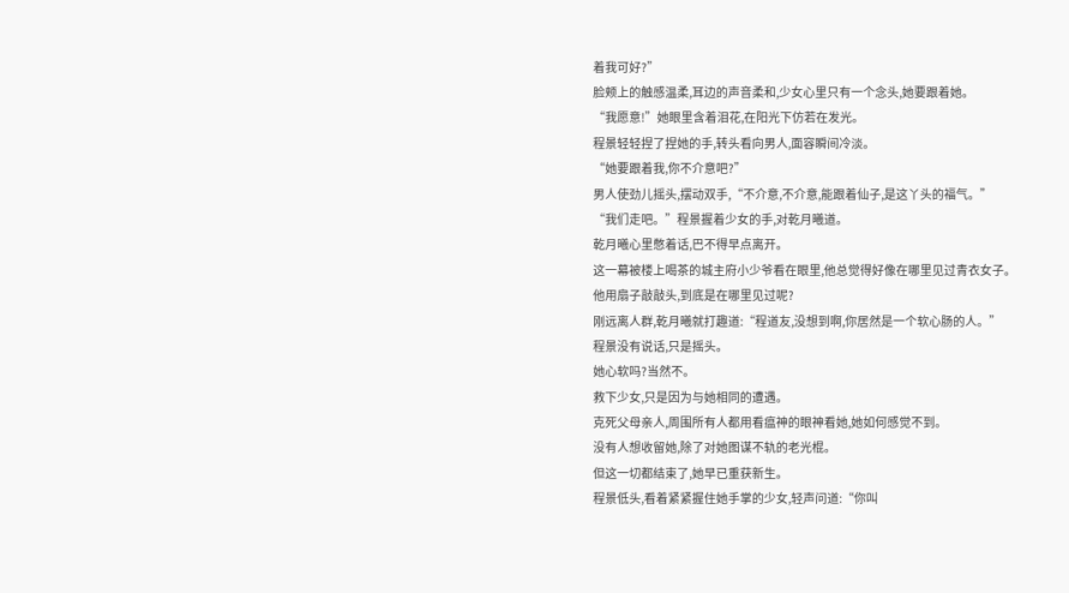着我可好?”
脸颊上的触感温柔,耳边的声音柔和,少女心里只有一个念头,她要跟着她。
“我愿意!”她眼里含着泪花,在阳光下仿若在发光。
程景轻轻捏了捏她的手,转头看向男人,面容瞬间冷淡。
“她要跟着我,你不介意吧?”
男人使劲儿摇头,摆动双手,“不介意,不介意,能跟着仙子,是这丫头的福气。”
“我们走吧。”程景握着少女的手,对乾月曦道。
乾月曦心里憋着话,巴不得早点离开。
这一幕被楼上喝茶的城主府小少爷看在眼里,他总觉得好像在哪里见过青衣女子。
他用扇子敲敲头,到底是在哪里见过呢?
刚远离人群,乾月曦就打趣道:“程道友,没想到啊,你居然是一个软心肠的人。”
程景没有说话,只是摇头。
她心软吗?当然不。
救下少女,只是因为与她相同的遭遇。
克死父母亲人,周围所有人都用看瘟神的眼神看她,她如何感觉不到。
没有人想收留她,除了对她图谋不轨的老光棍。
但这一切都结束了,她早已重获新生。
程景低头,看着紧紧握住她手掌的少女,轻声问道:“你叫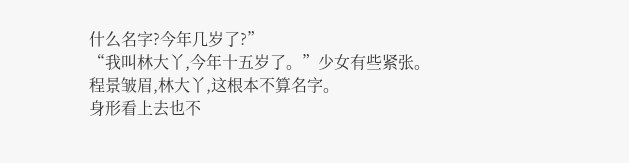什么名字?今年几岁了?”
“我叫林大丫,今年十五岁了。”少女有些紧张。
程景皱眉,林大丫,这根本不算名字。
身形看上去也不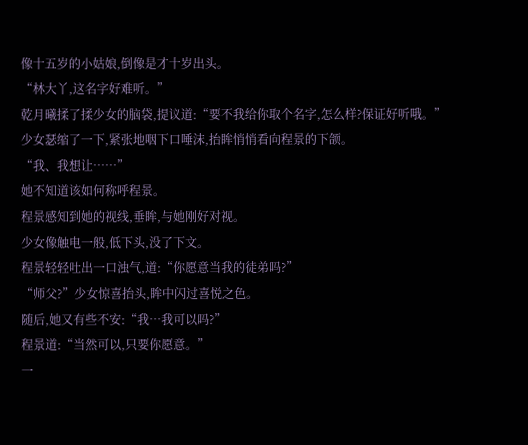像十五岁的小姑娘,倒像是才十岁出头。
“林大丫,这名字好难听。”
乾月曦揉了揉少女的脑袋,提议道:“要不我给你取个名字,怎么样?保证好听哦。”
少女瑟缩了一下,紧张地咽下口唾沫,抬眸悄悄看向程景的下颌。
“我、我想让……”
她不知道该如何称呼程景。
程景感知到她的视线,垂眸,与她刚好对视。
少女像触电一般,低下头,没了下文。
程景轻轻吐出一口浊气,道:“你愿意当我的徒弟吗?”
“师父?”少女惊喜抬头,眸中闪过喜悦之色。
随后,她又有些不安:“我…我可以吗?”
程景道:“当然可以,只要你愿意。”
一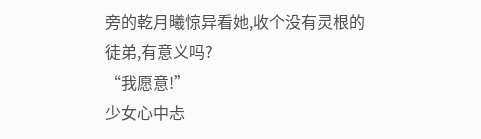旁的乾月曦惊异看她,收个没有灵根的徒弟,有意义吗?
“我愿意!”
少女心中忐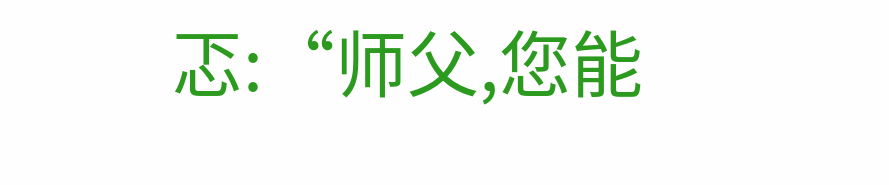忑:“师父,您能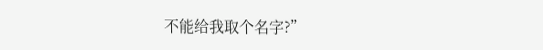不能给我取个名字?”